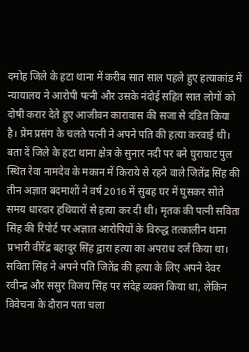दमोह जिले के हटा थाना में करीब सात साल पहले हुए हत्याकांड में न्यायालय ने आरोपी पत्नी और उसके नंदोई सहित सात लोगों को दोषी करार देते हुए आजीवन कारावास की सजा से दंडित किया है। प्रेम प्रसंग के चलते पत्नी ने अपने पति की हत्या करवाई थी।
बता दें जिले के हटा थाना क्षेत्र के सुनार नदी पर बने घुराघाट पुल स्थित रेवा नामदेव के मकान में किराये से रहने वाले जितेंद्र सिंह की तीन अज्ञात बदमाशों ने वर्ष 2016 में सुबह घर में घुसकर सोते समय धारदार हथियारों से हत्या कर दी थी। मृतक की पत्नी सविता सिंह की रिपोर्ट पर अज्ञात आरोपियों के विरुद्ध तत्कालीन थाना प्रभारी वीरेंद्र बहादुर सिंह द्वारा हत्या का अपराध दर्ज किया था। सविता सिंह ने अपने पति जितेंद्र की हत्या के लिए अपने देवर रवीन्द्र और ससुर विजय सिंह पर संदेह व्यक्त किया था, लेकिन विवेचना के दौरान पता चला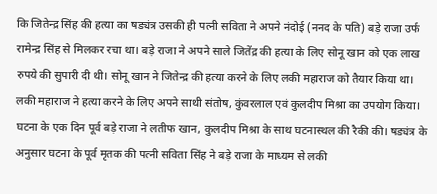कि जितेन्द्र सिंह की हत्या का षड्यंत्र उसकी ही पत्नी सविता ने अपने नंदोई (ननद के पति) बड़े राजा उर्फ रामेन्द्र सिंह से मिलकर रचा था। बड़े राजा ने अपने साले जितेंद्र की हत्या के लिए सोनू खान को एक लाख रुपये की सुपारी दी थी। सोनू खान ने जितेन्द्र की हत्या करने के लिए लकी महाराज को तैयार किया था।
लकी महाराज ने हत्या करने के लिए अपने साथी संतोष, कुंवरलाल एवं कुलदीप मिश्रा का उपयोग किया। घटना के एक दिन पूर्व बड़े राजा ने लतीफ खान, कुलदीप मिश्रा के साथ घटनास्थल की रैकी की। षड्यंत्र के अनुसार घटना के पूर्व मृतक की पत्नी सविता सिंह ने बड़े राजा के माध्यम से लकी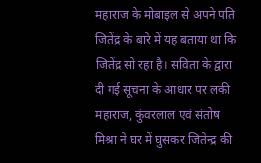महाराज के मोबाइल से अपने पति जितेंद्र के बारे में यह बताया था कि जितेंद्र सो रहा है। सविता के द्वारा दी गई सूचना के आधार पर लकी महाराज, कुंवरलाल एवं संतोष मिश्रा ने घर में घुसकर जितेन्द्र की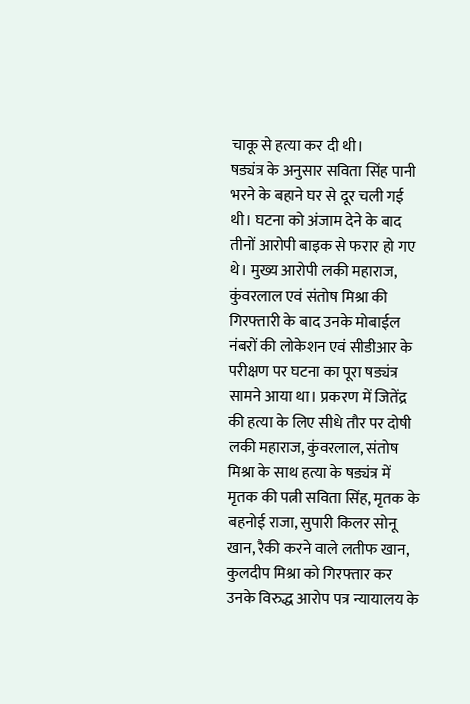चाकू से हत्या कर दी थी।
षड्यंत्र के अनुसार सविता सिंह पानी भरने के बहाने घर से दूर चली गई थी। घटना को अंजाम देने के बाद तीनों आरोपी बाइक से फरार हो गए थे। मुख्य आरोपी लकी महाराज, कुंवरलाल एवं संतोष मिश्रा की गिरफ्तारी के बाद उनके मोबाईल नंबरों की लोकेशन एवं सीडीआर के परीक्षण पर घटना का पूरा षड्यंत्र सामने आया था। प्रकरण में जितेंद्र की हत्या के लिए सीधे तौर पर दोषी लकी महाराज, कुंवरलाल, संतोष मिश्रा के साथ हत्या के षड्यंत्र में मृतक की पत्नी सविता सिंह, मृतक के बहनोई राजा, सुपारी किलर सोनू खान, रैकी करने वाले लतीफ खान, कुलदीप मिश्रा को गिरफ्तार कर उनके विरुद्ध आरोप पत्र न्यायालय के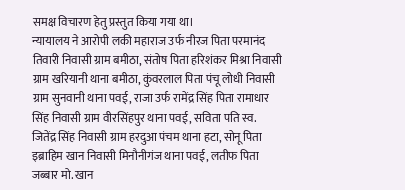समक्ष विचारण हेतु प्रस्तुत किया गया था।
न्यायालय ने आरोपी लकी महाराज उर्फ नीरज पिता परमानंद तिवारी निवासी ग्राम बमीठा, संतोष पिता हरिशंकर मिश्रा निवासी ग्राम खरियानी थाना बमीठा, कुंवरलाल पिता पंचू लोधी निवासी ग्राम सुनवानी थाना पवई, राजा उर्फ रामेंद्र सिंह पिता रामाधार सिंह निवासी ग्राम वीरसिंहपुर थाना पवई, सविता पति स्व. जितेंद्र सिंह निवासी ग्राम हरदुआ पंचम थाना हटा, सोनू पिता इब्राहिम खान निवासी मिनौनीगंज थाना पवई, लतीफ पिता जब्बार मो. खान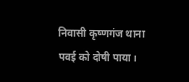निवासी कृष्णगंज थाना पवई को दोषी पाया।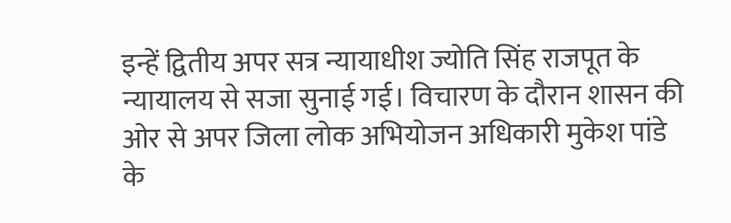इन्हें द्वितीय अपर सत्र न्यायाधीश ज्योति सिंह राजपूत के न्यायालय से सजा सुनाई गई। विचारण के दौरान शासन की ओर से अपर जिला लोक अभियोजन अधिकारी मुकेश पांडे के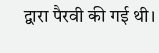द्वारा पैरवी की गई थी।